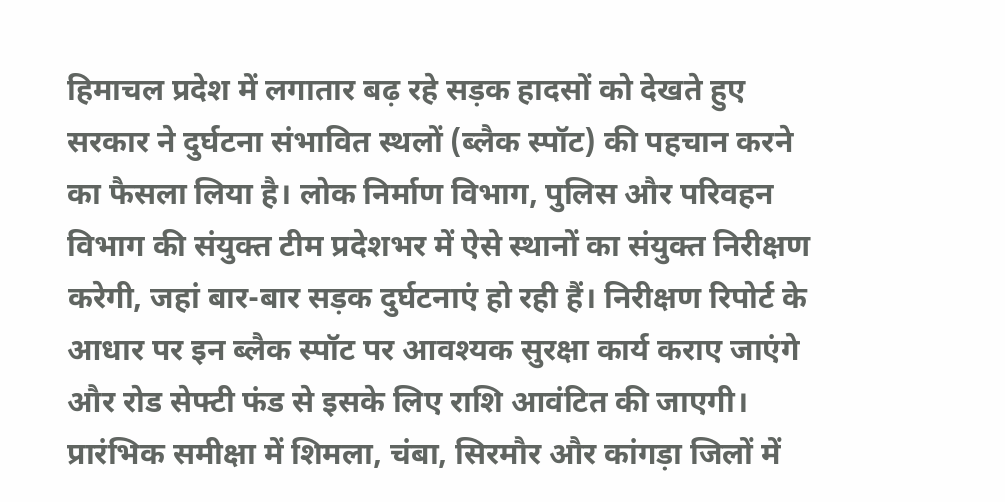हिमाचल प्रदेश में लगातार बढ़ रहे सड़क हादसों को देखते हुए सरकार ने दुर्घटना संभावित स्थलों (ब्लैक स्पॉट) की पहचान करने का फैसला लिया है। लोक निर्माण विभाग, पुलिस और परिवहन विभाग की संयुक्त टीम प्रदेशभर में ऐसे स्थानों का संयुक्त निरीक्षण करेगी, जहां बार-बार सड़क दुर्घटनाएं हो रही हैं। निरीक्षण रिपोर्ट के आधार पर इन ब्लैक स्पॉट पर आवश्यक सुरक्षा कार्य कराए जाएंगे और रोड सेफ्टी फंड से इसके लिए राशि आवंटित की जाएगी।
प्रारंभिक समीक्षा में शिमला, चंबा, सिरमौर और कांगड़ा जिलों में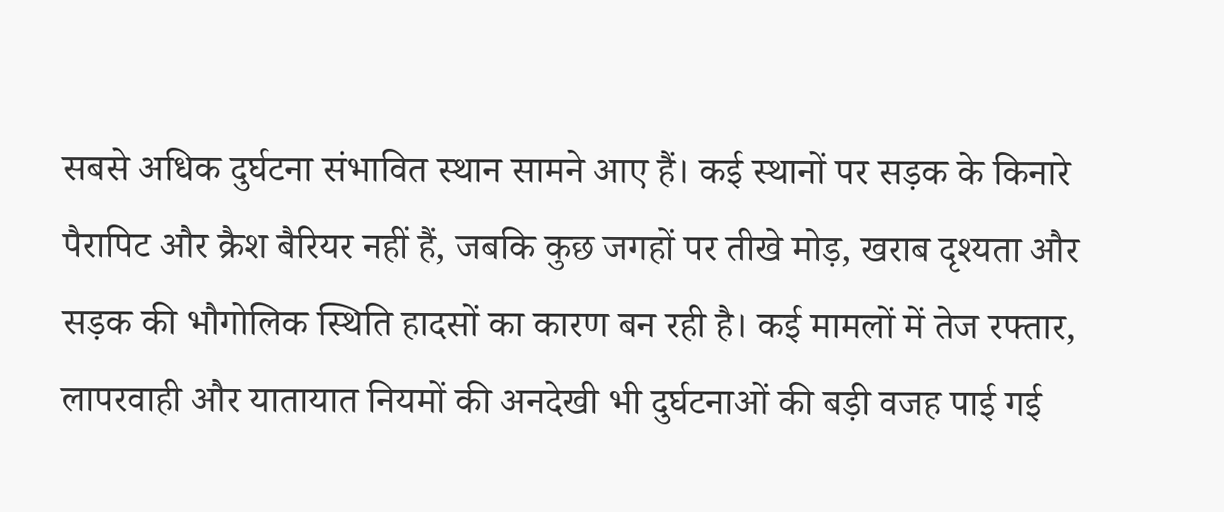सबसे अधिक दुर्घटना संभावित स्थान सामने आए हैं। कई स्थानों पर सड़क के किनारे पैरापिट और क्रैश बैरियर नहीं हैं, जबकि कुछ जगहों पर तीखे मोड़, खराब दृश्यता और सड़क की भौगोलिक स्थिति हादसों का कारण बन रही है। कई मामलों में तेज रफ्तार, लापरवाही और यातायात नियमों की अनदेखी भी दुर्घटनाओं की बड़ी वजह पाई गई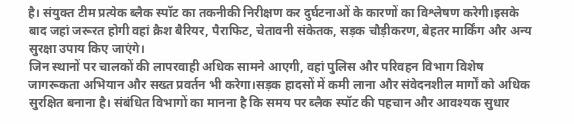है। संयुक्त टीम प्रत्येक ब्लैक स्पॉट का तकनीकी निरीक्षण कर दुर्घटनाओं के कारणों का विश्लेषण करेगी।इसके बाद जहां जरूरत होगी वहां क्रैश बैरियर, पैराफिट, चेतावनी संकेतक, सड़क चौड़ीकरण, बेहतर मार्किंग और अन्य सुरक्षा उपाय किए जाएंगे।
जिन स्थानों पर चालकों की लापरवाही अधिक सामने आएगी, वहां पुलिस और परिवहन विभाग विशेष जागरूकता अभियान और सख्त प्रवर्तन भी करेगा।सड़क हादसों में कमी लाना और संवेदनशील मार्गों को अधिक सुरक्षित बनाना है। संबंधित विभागों का मानना है कि समय पर ब्लैक स्पॉट की पहचान और आवश्यक सुधार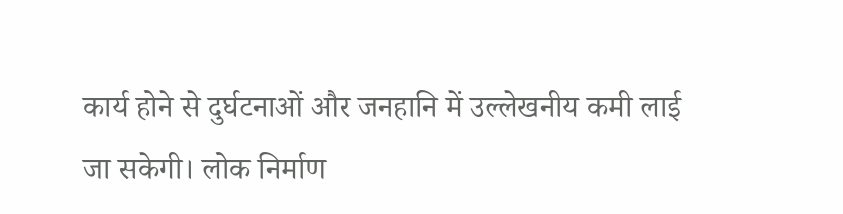कार्य होने से दुर्घटनाओं और जनहानि में उल्लेखनीय कमी लाई जा सकेगी। लोक निर्माण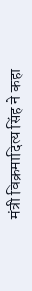मंत्री विक्रमादित्य सिंह ने कहा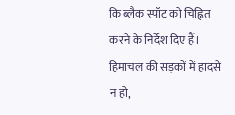कि ब्लैक स्पॉट को चिह्नित करने के निर्देश दिए हैं। हिमाचल की सड़कों में हादसे न हो,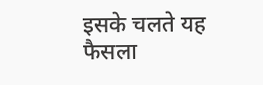इसके चलते यह फैसला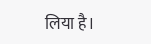लिया है।